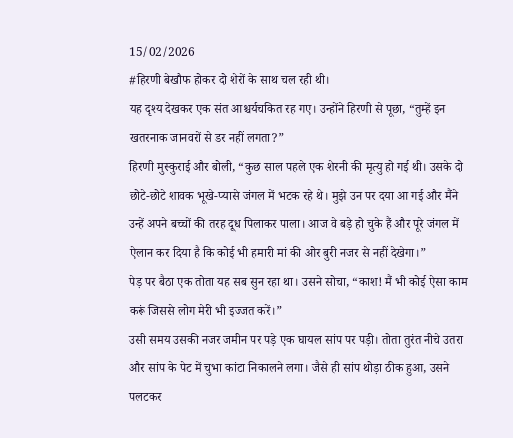15/02/2026
#हिरणी बेखौफ होकर दो शेरों के साथ चल रही थी।
यह दृश्य देखकर एक संत आश्चर्यचकित रह गए। उन्होंने हिरणी से पूछा, “तुम्हें इन खतरनाक जानवरों से डर नहीं लगता?”
हिरणी मुस्कुराई और बोली, “कुछ साल पहले एक शेरनी की मृत्यु हो गई थी। उसके दो छोटे-छोटे शावक भूखे-प्यासे जंगल में भटक रहे थे। मुझे उन पर दया आ गई और मैंने उन्हें अपने बच्चों की तरह दूध पिलाकर पाला। आज वे बड़े हो चुके हैं और पूरे जंगल में ऐलान कर दिया है कि कोई भी हमारी मां की ओर बुरी नजर से नहीं देखेगा।”
पेड़ पर बैठा एक तोता यह सब सुन रहा था। उसने सोचा, “काश! मैं भी कोई ऐसा काम करूं जिससे लोग मेरी भी इज्जत करें।”
उसी समय उसकी नजर जमीन पर पड़े एक घायल सांप पर पड़ी। तोता तुरंत नीचे उतरा और सांप के पेट में चुभा कांटा निकालने लगा। जैसे ही सांप थोड़ा ठीक हुआ, उसने पलटकर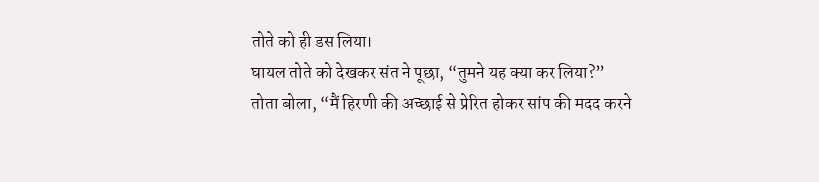तोते को ही डस लिया।
घायल तोते को देखकर संत ने पूछा, “तुमने यह क्या कर लिया?”
तोता बोला, “मैं हिरणी की अच्छाई से प्रेरित होकर सांप की मदद करने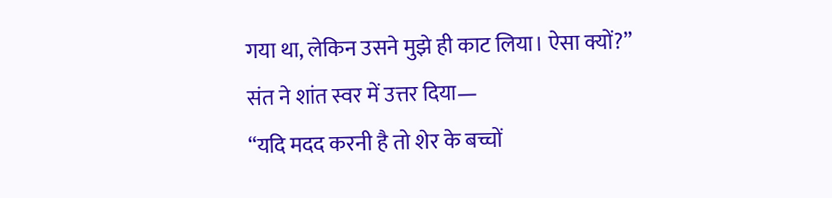गया था, लेकिन उसने मुझे ही काट लिया। ऐसा क्यों?”
संत ने शांत स्वर में उत्तर दिया—
“यदि मदद करनी है तो शेर के बच्चों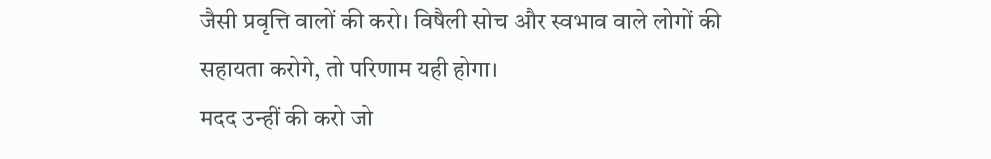जैसी प्रवृत्ति वालों की करो। विषैली सोच और स्वभाव वाले लोगों की सहायता करोगे, तो परिणाम यही होगा।
मदद उन्हीं की करो जो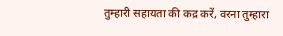तुम्हारी सहायता की कद्र करें, वरना तुम्हारा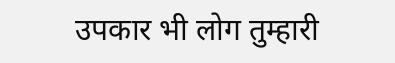उपकार भी लोग तुम्हारी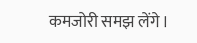कमजोरी समझ लेंगे।